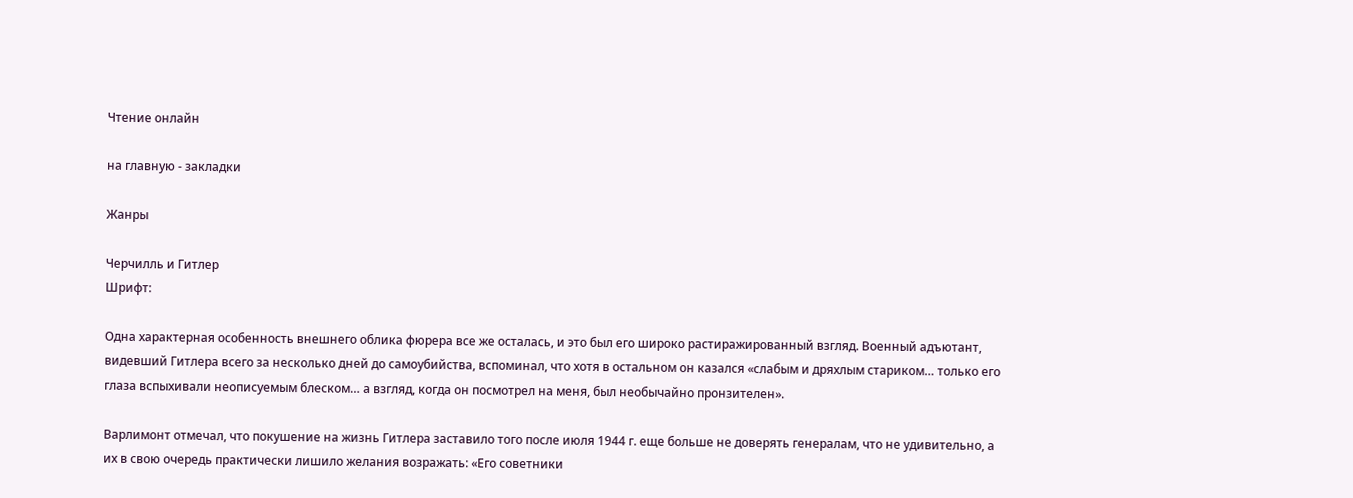Чтение онлайн

на главную - закладки

Жанры

Черчилль и Гитлер
Шрифт:

Одна характерная особенность внешнего облика фюрера все же осталась, и это был его широко растиражированный взгляд. Военный адъютант, видевший Гитлера всего за несколько дней до самоубийства, вспоминал, что хотя в остальном он казался «слабым и дряхлым стариком… только его глаза вспыхивали неописуемым блеском… а взгляд, когда он посмотрел на меня, был необычайно пронзителен».

Варлимонт отмечал, что покушение на жизнь Гитлера заставило того после июля 1944 г. еще больше не доверять генералам, что не удивительно, а их в свою очередь практически лишило желания возражать: «Его советники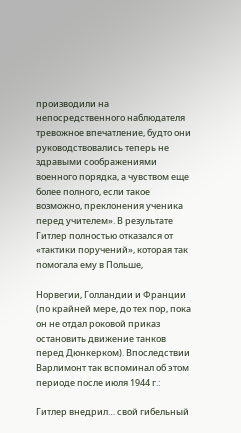производили на непосредственного наблюдателя тревожное впечатление, будто они руководствовались теперь не здравыми соображениями военного порядка, а чувством еще более полного, если такое возможно, преклонения ученика перед учителем». В результате Гитлер полностью отказался от «тактики поручений», которая так помогала ему в Польше,

Норвегии, Голландии и Франции (по крайней мере, до тех пор, пока он не отдал роковой приказ остановить движение танков перед Дюнкерком). Впоследствии Варлимонт так вспоминал об этом периоде после июля 1944 г.:

Гитлер внедрил… свой гибельный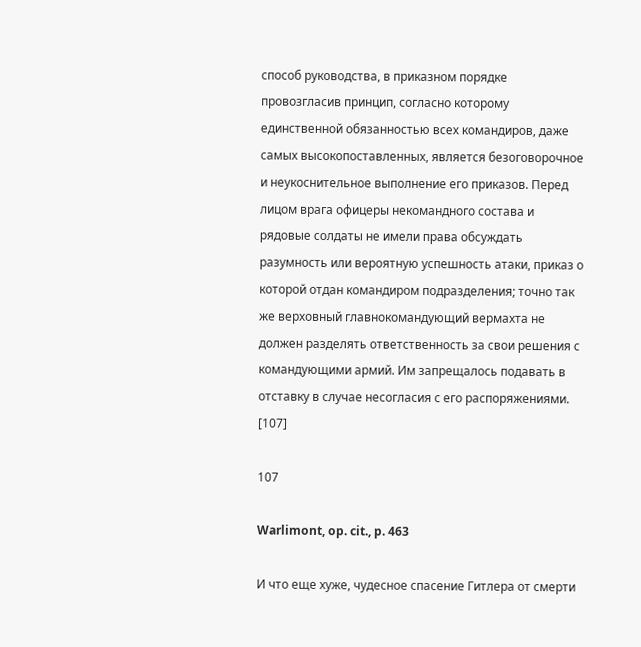способ руководства, в приказном порядке провозгласив принцип, согласно которому единственной обязанностью всех командиров, даже самых высокопоставленных, является безоговорочное и неукоснительное выполнение его приказов. Перед лицом врага офицеры некомандного состава и рядовые солдаты не имели права обсуждать разумность или вероятную успешность атаки, приказ о которой отдан командиром подразделения; точно так же верховный главнокомандующий вермахта не должен разделять ответственность за свои решения с командующими армий. Им запрещалось подавать в отставку в случае несогласия с его распоряжениями. [107]

107

Warlimont, op. cit., p. 463

И что еще хуже, чудесное спасение Гитлера от смерти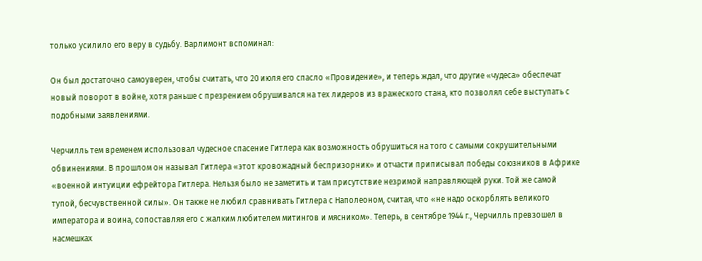только усилило его веру в судьбу. Варлимонт вспоминал:

Он был достаточно самоуверен, чтобы считать, что 20 июля его спасло «Провидение», и теперь ждал, что другие «чудеса» обеспечат новый поворот в войне, хотя раньше с презрением обрушивался на тех лидеров из вражеского стана, кто позволял себе выступать с подобными заявлениями.

Черчилль тем временем использовал чудесное спасение Гитлера как возможность обрушиться на того с самыми сокрушительными обвинениями. В прошлом он называл Гитлера «этот кровожадный беспризорник» и отчасти приписывал победы союзников в Африке «военной интуиции ефрейтора Гитлера. Нельзя было не заметить и там присутствие незримой направляющей руки. Той же самой тупой, бесчувственной силы». Он также не любил сравнивать Гитлера с Наполеоном, считая, что «не надо оскорблять великого императора и воина, сопоставляя его с жалким любителем митингов и мясником». Теперь, в сентябре 1944 г., Черчилль превзошел в насмешках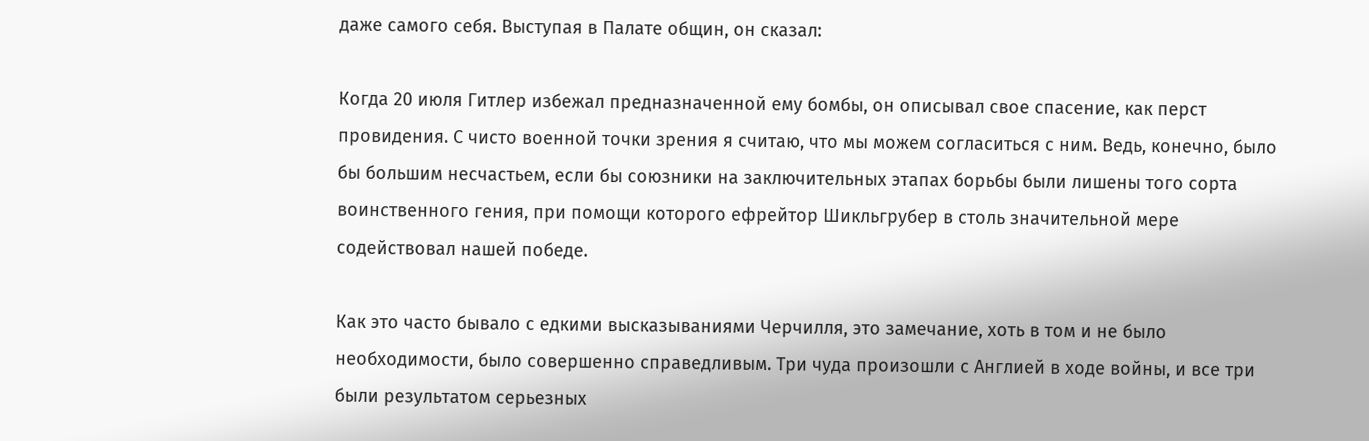даже самого себя. Выступая в Палате общин, он сказал:

Когда 20 июля Гитлер избежал предназначенной ему бомбы, он описывал свое спасение, как перст провидения. С чисто военной точки зрения я считаю, что мы можем согласиться с ним. Ведь, конечно, было бы большим несчастьем, если бы союзники на заключительных этапах борьбы были лишены того сорта воинственного гения, при помощи которого ефрейтор Шикльгрубер в столь значительной мере содействовал нашей победе.

Как это часто бывало с едкими высказываниями Черчилля, это замечание, хоть в том и не было необходимости, было совершенно справедливым. Три чуда произошли с Англией в ходе войны, и все три были результатом серьезных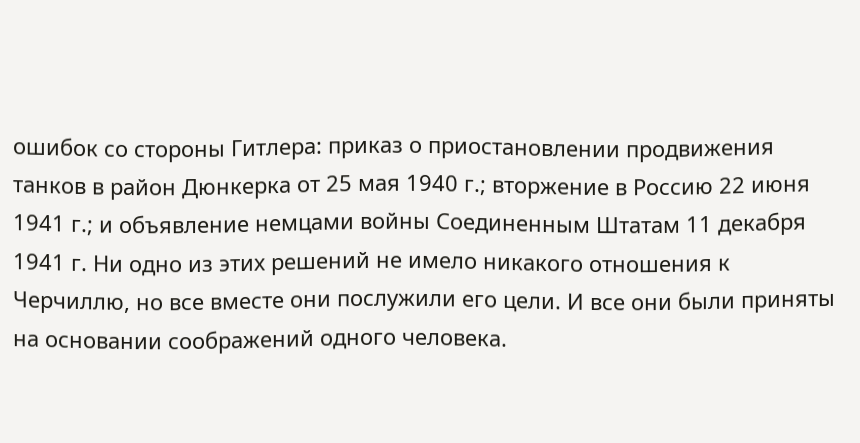ошибок со стороны Гитлера: приказ о приостановлении продвижения танков в район Дюнкерка от 25 мая 1940 г.; вторжение в Россию 22 июня 1941 г.; и объявление немцами войны Соединенным Штатам 11 декабря 1941 г. Ни одно из этих решений не имело никакого отношения к Черчиллю, но все вместе они послужили его цели. И все они были приняты на основании соображений одного человека.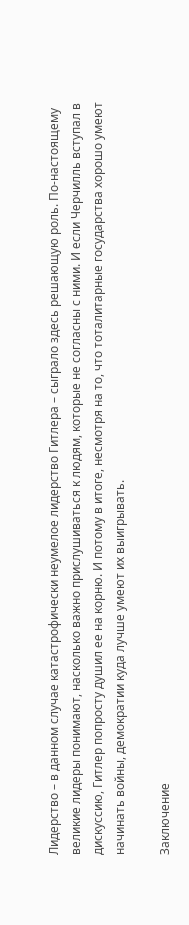Лидерство – в данном случае катастрофически неумелое лидерство Гитлера – сыграло здесь решающую роль. По-настоящему великие лидеры понимают, насколько важно прислушиваться к людям, которые не согласны с ними. И если Черчилль вступал в дискуссию, Гитлер попросту душил ее на корню. И потому в итоге, несмотря на то, что тоталитарные государства хорошо умеют начинать войны, демократии куда лучше умеют их выигрывать.

Заключение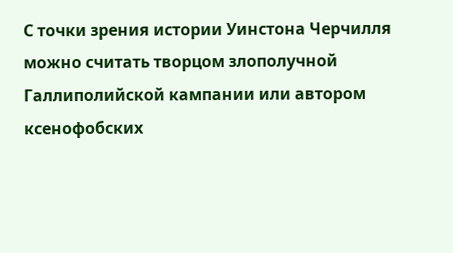С точки зрения истории Уинстона Черчилля можно считать творцом злополучной Галлиполийской кампании или автором ксенофобских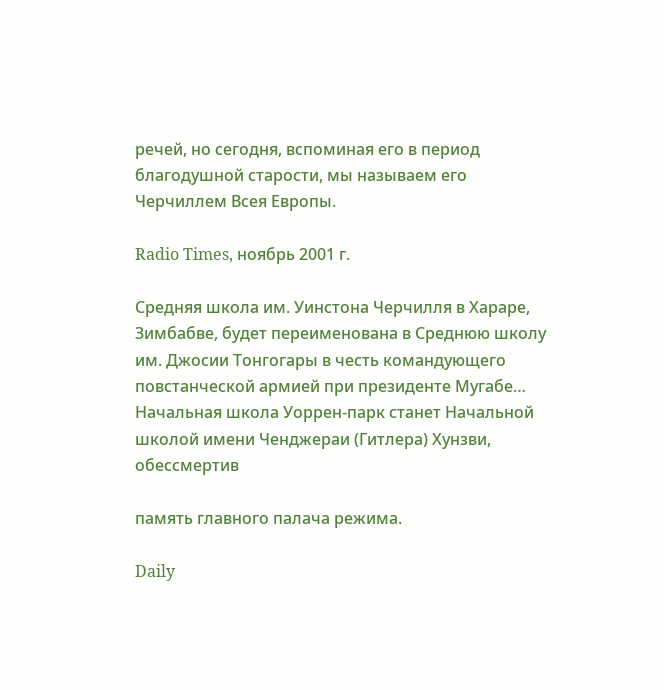речей, но сегодня, вспоминая его в период благодушной старости, мы называем его Черчиллем Всея Европы.

Radio Times, ноябрь 2001 г.

Средняя школа им. Уинстона Черчилля в Хараре, Зимбабве, будет переименована в Среднюю школу им. Джосии Тонгогары в честь командующего повстанческой армией при президенте Мугабе… Начальная школа Уоррен-парк станет Начальной школой имени Ченджераи (Гитлера) Хунзви, обессмертив

память главного палача режима.

Daily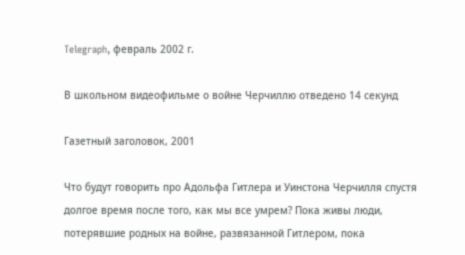Telegraph, февраль 2002 г.

В школьном видеофильме о войне Черчиллю отведено 14 секунд

Газетный заголовок, 2001

Что будут говорить про Адольфа Гитлера и Уинстона Черчилля спустя долгое время после того, как мы все умрем? Пока живы люди, потерявшие родных на войне, развязанной Гитлером, пока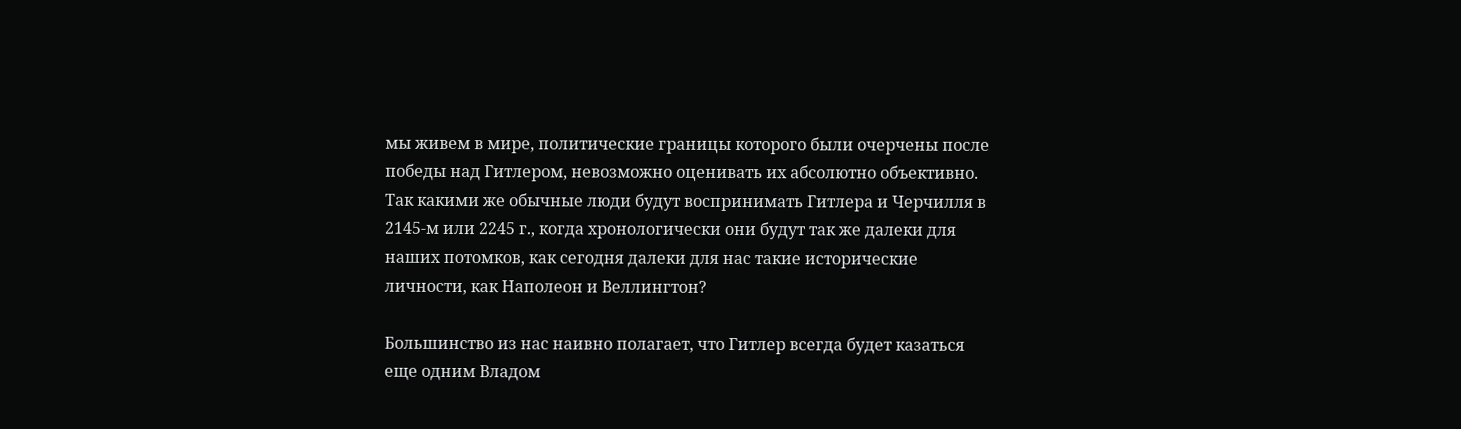мы живем в мире, политические границы которого были очерчены после победы над Гитлером, невозможно оценивать их абсолютно объективно. Так какими же обычные люди будут воспринимать Гитлера и Черчилля в 2145-м или 2245 г., когда хронологически они будут так же далеки для наших потомков, как сегодня далеки для нас такие исторические личности, как Наполеон и Веллингтон?

Большинство из нас наивно полагает, что Гитлер всегда будет казаться еще одним Владом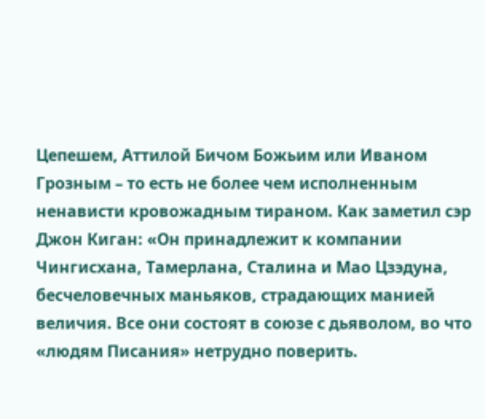Цепешем, Аттилой Бичом Божьим или Иваном Грозным – то есть не более чем исполненным ненависти кровожадным тираном. Как заметил сэр Джон Киган: «Он принадлежит к компании Чингисхана, Тамерлана, Сталина и Мао Цзэдуна, бесчеловечных маньяков, страдающих манией величия. Все они состоят в союзе с дьяволом, во что «людям Писания» нетрудно поверить.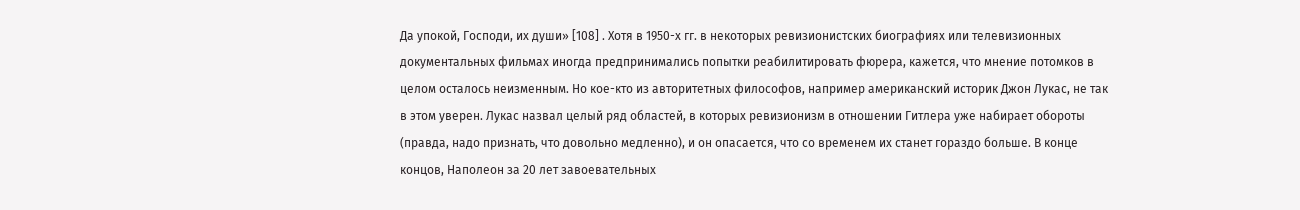Да упокой, Господи, их души» [108] . Хотя в 1950-х гг. в некоторых ревизионистских биографиях или телевизионных документальных фильмах иногда предпринимались попытки реабилитировать фюрера, кажется, что мнение потомков в целом осталось неизменным. Но кое-кто из авторитетных философов, например американский историк Джон Лукас, не так в этом уверен. Лукас назвал целый ряд областей, в которых ревизионизм в отношении Гитлера уже набирает обороты (правда, надо признать, что довольно медленно), и он опасается, что со временем их станет гораздо больше. В конце концов, Наполеон за 20 лет завоевательных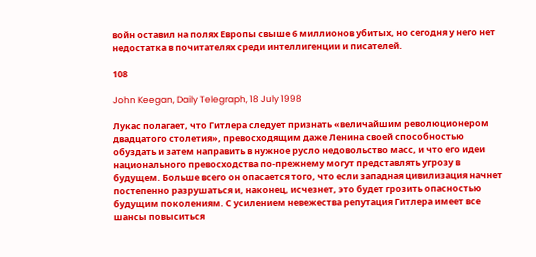войн оставил на полях Европы свыше 6 миллионов убитых, но сегодня у него нет недостатка в почитателях среди интеллигенции и писателей.

108

John Keegan, Daily Telegraph, 18 July 1998

Лукас полагает, что Гитлера следует признать «величайшим революционером двадцатого столетия», превосходящим даже Ленина своей способностью обуздать и затем направить в нужное русло недовольство масс, и что его идеи национального превосходства по-прежнему могут представлять угрозу в будущем. Больше всего он опасается того, что если западная цивилизация начнет постепенно разрушаться и, наконец, исчезнет, это будет грозить опасностью будущим поколениям. С усилением невежества репутация Гитлера имеет все шансы повыситься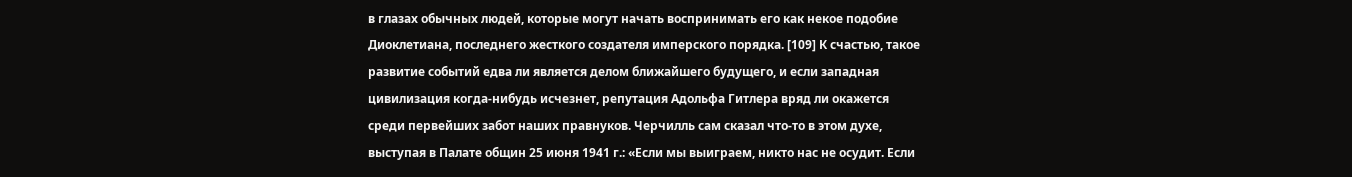в глазах обычных людей, которые могут начать воспринимать его как некое подобие Диоклетиана, последнего жесткого создателя имперского порядка. [109] К счастью, такое развитие событий едва ли является делом ближайшего будущего, и если западная цивилизация когда-нибудь исчезнет, репутация Адольфа Гитлера вряд ли окажется среди первейших забот наших правнуков. Черчилль сам сказал что-то в этом духе, выступая в Палате общин 25 июня 1941 г.: «Если мы выиграем, никто нас не осудит. Если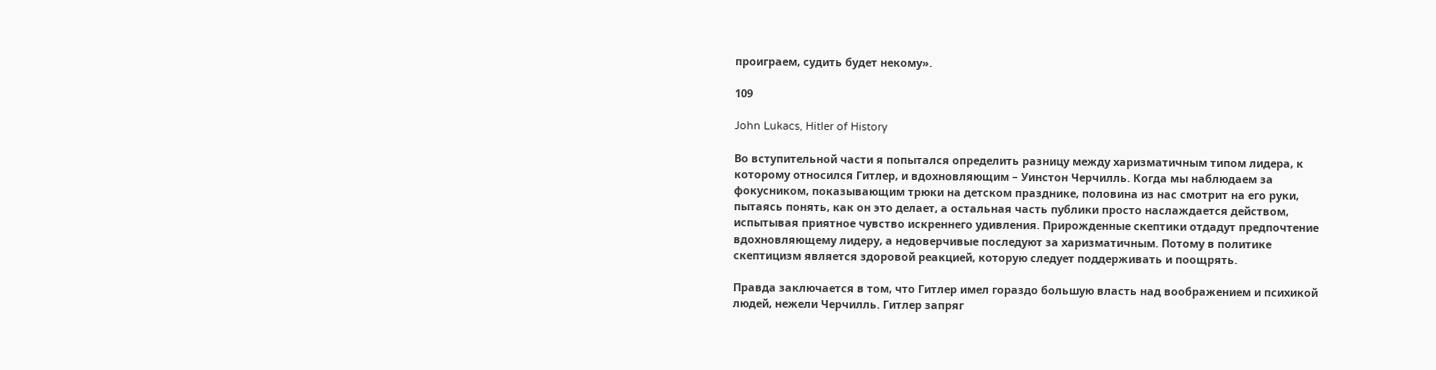проиграем, судить будет некому».

109

John Lukacs, Hitler of History

Во вступительной части я попытался определить разницу между харизматичным типом лидера, к которому относился Гитлер, и вдохновляющим – Уинстон Черчилль. Когда мы наблюдаем за фокусником, показывающим трюки на детском празднике, половина из нас смотрит на его руки, пытаясь понять, как он это делает, а остальная часть публики просто наслаждается действом, испытывая приятное чувство искреннего удивления. Прирожденные скептики отдадут предпочтение вдохновляющему лидеру, а недоверчивые последуют за харизматичным. Потому в политике скептицизм является здоровой реакцией, которую следует поддерживать и поощрять.

Правда заключается в том, что Гитлер имел гораздо большую власть над воображением и психикой людей, нежели Черчилль. Гитлер запряг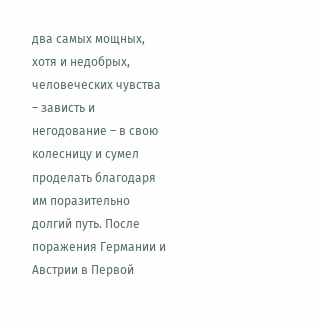два самых мощных, хотя и недобрых, человеческих чувства – зависть и негодование – в свою колесницу и сумел проделать благодаря им поразительно долгий путь. После поражения Германии и Австрии в Первой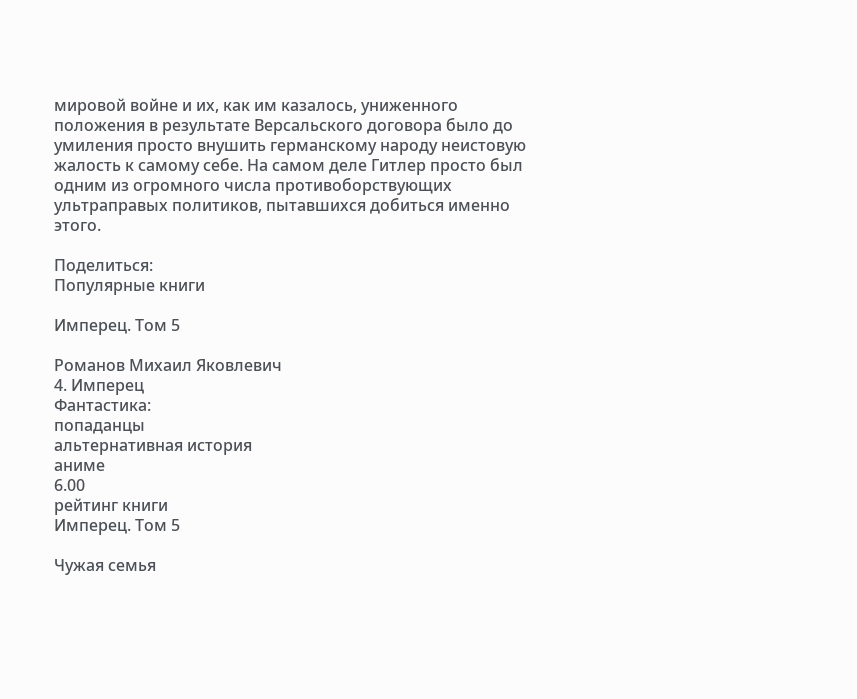мировой войне и их, как им казалось, униженного положения в результате Версальского договора было до умиления просто внушить германскому народу неистовую жалость к самому себе. На самом деле Гитлер просто был одним из огромного числа противоборствующих ультраправых политиков, пытавшихся добиться именно этого.

Поделиться:
Популярные книги

Имперец. Том 5

Романов Михаил Яковлевич
4. Имперец
Фантастика:
попаданцы
альтернативная история
аниме
6.00
рейтинг книги
Имперец. Том 5

Чужая семья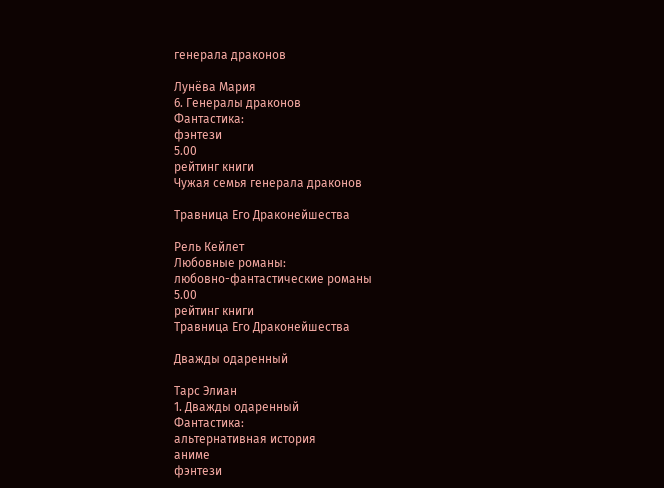генерала драконов

Лунёва Мария
6. Генералы драконов
Фантастика:
фэнтези
5.00
рейтинг книги
Чужая семья генерала драконов

Травница Его Драконейшества

Рель Кейлет
Любовные романы:
любовно-фантастические романы
5.00
рейтинг книги
Травница Его Драконейшества

Дважды одаренный

Тарс Элиан
1. Дважды одаренный
Фантастика:
альтернативная история
аниме
фэнтези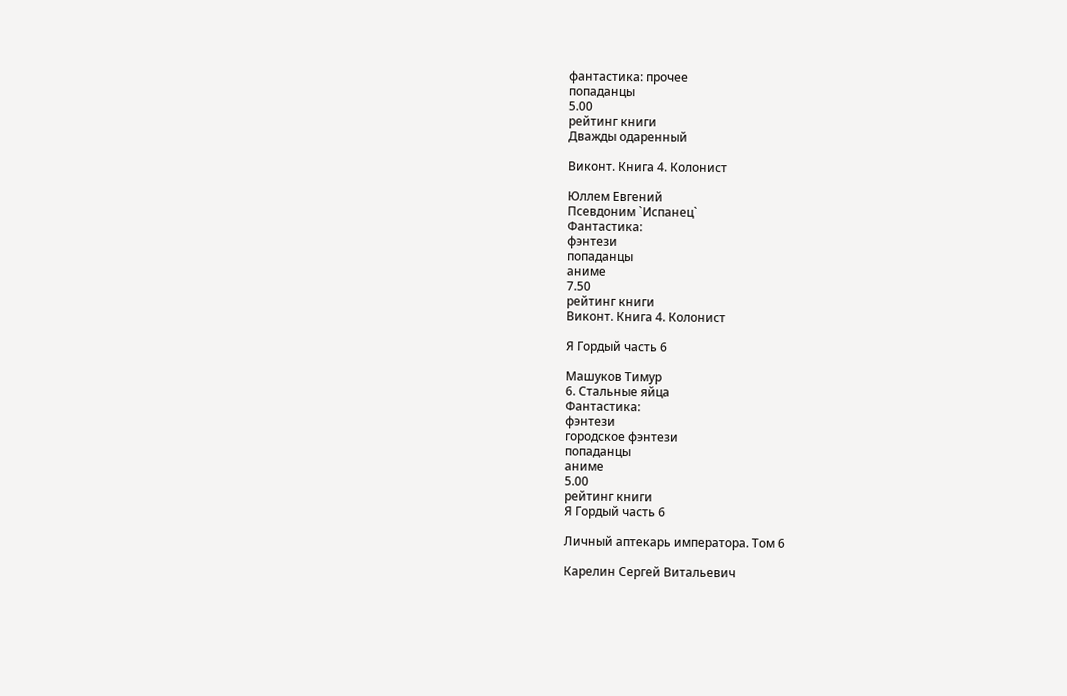фантастика: прочее
попаданцы
5.00
рейтинг книги
Дважды одаренный

Виконт. Книга 4. Колонист

Юллем Евгений
Псевдоним `Испанец`
Фантастика:
фэнтези
попаданцы
аниме
7.50
рейтинг книги
Виконт. Книга 4. Колонист

Я Гордый часть 6

Машуков Тимур
6. Стальные яйца
Фантастика:
фэнтези
городское фэнтези
попаданцы
аниме
5.00
рейтинг книги
Я Гордый часть 6

Личный аптекарь императора. Том 6

Карелин Сергей Витальевич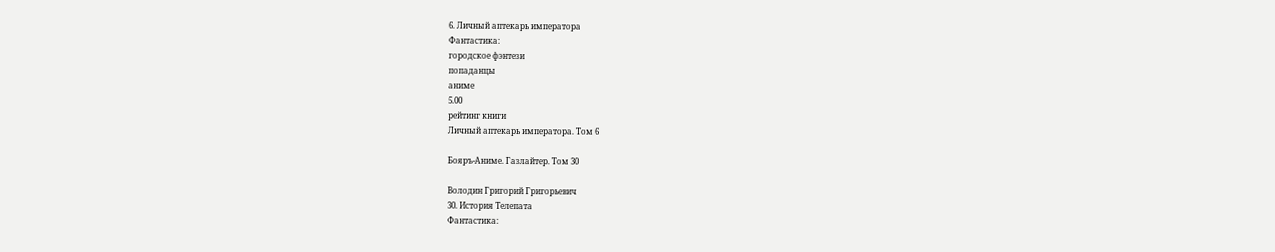6. Личный аптекарь императора
Фантастика:
городское фэнтези
попаданцы
аниме
5.00
рейтинг книги
Личный аптекарь императора. Том 6

Бояръ-Аниме. Газлайтер. Том 30

Володин Григорий Григорьевич
30. История Телепата
Фантастика: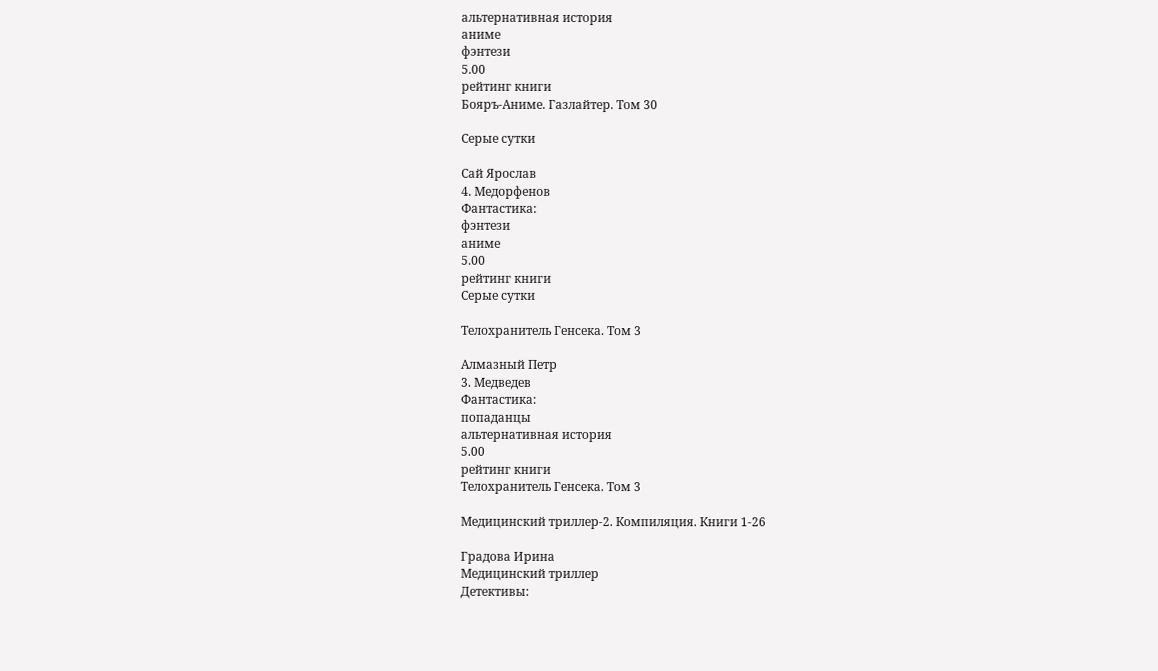альтернативная история
аниме
фэнтези
5.00
рейтинг книги
Бояръ-Аниме. Газлайтер. Том 30

Серые сутки

Сай Ярослав
4. Медорфенов
Фантастика:
фэнтези
аниме
5.00
рейтинг книги
Серые сутки

Телохранитель Генсека. Том 3

Алмазный Петр
3. Медведев
Фантастика:
попаданцы
альтернативная история
5.00
рейтинг книги
Телохранитель Генсека. Том 3

Медицинский триллер-2. Компиляция. Книги 1-26

Градова Ирина
Медицинский триллер
Детективы: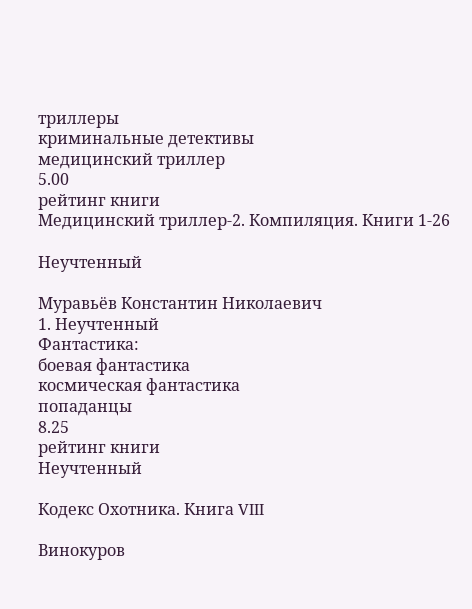триллеры
криминальные детективы
медицинский триллер
5.00
рейтинг книги
Медицинский триллер-2. Компиляция. Книги 1-26

Неучтенный

Муравьёв Константин Николаевич
1. Неучтенный
Фантастика:
боевая фантастика
космическая фантастика
попаданцы
8.25
рейтинг книги
Неучтенный

Кодекс Охотника. Книга VIII

Винокуров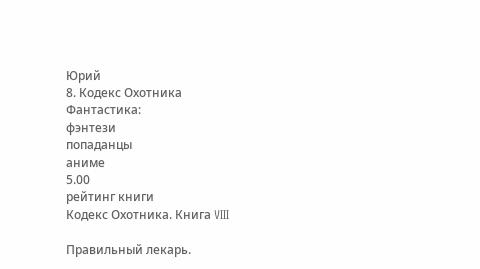Юрий
8. Кодекс Охотника
Фантастика:
фэнтези
попаданцы
аниме
5.00
рейтинг книги
Кодекс Охотника. Книга VIII

Правильный лекарь.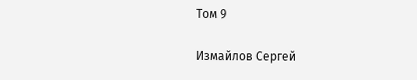Том 9

Измайлов Сергей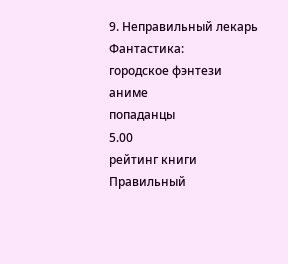9. Неправильный лекарь
Фантастика:
городское фэнтези
аниме
попаданцы
5.00
рейтинг книги
Правильный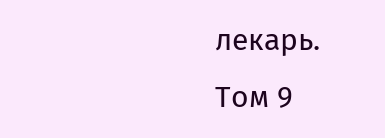лекарь. Том 9